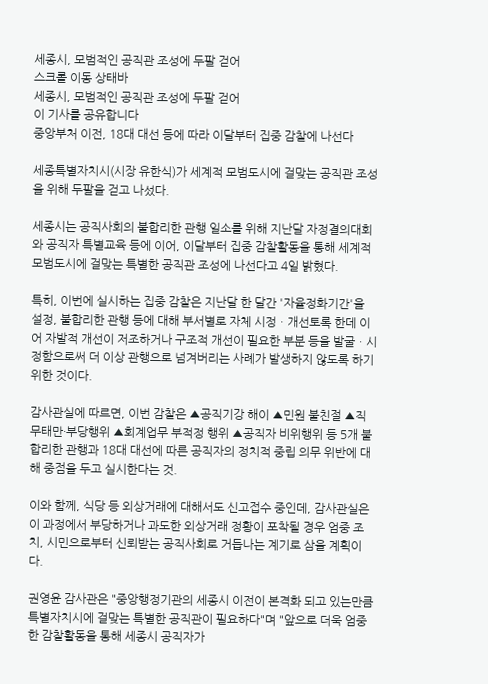세종시, 모범적인 공직관 조성에 두팔 걷어
스크롤 이동 상태바
세종시, 모범적인 공직관 조성에 두팔 걷어
이 기사를 공유합니다
중앙부처 이전, 18대 대선 등에 따라 이달부터 집중 감찰에 나선다

세종특별자치시(시장 유한식)가 세계적 모범도시에 걸맞는 공직관 조성을 위해 두팔을 걷고 나섰다.

세종시는 공직사회의 불합리한 관행 일소를 위해 지난달 자정결의대회와 공직자 특별교육 등에 이어, 이달부터 집중 감찰활동을 통해 세계적 모범도시에 걸맞는 특별한 공직관 조성에 나선다고 4일 밝혔다.

특히, 이번에 실시하는 집중 감찰은 지난달 한 달간 '자율정화기간'을 설정, 불합리한 관행 등에 대해 부서별로 자체 시정ㆍ개선토록 한데 이어 자발적 개선이 저조하거나 구조적 개선이 필요한 부분 등을 발굴ㆍ시정함으로써 더 이상 관행으로 넘겨버리는 사례가 발생하지 않도록 하기 위한 것이다.

감사관실에 따르면, 이번 감찰은 ▲공직기강 해이 ▲민원 불친절 ▲직무태만·부당행위 ▲회계업무 부적정 행위 ▲공직자 비위행위 등 5개 불합리한 관행과 18대 대선에 따른 공직자의 정치적 중립 의무 위반에 대해 중점을 두고 실시한다는 것.

이와 함께, 식당 등 외상거래에 대해서도 신고접수 중인데, 감사관실은 이 과정에서 부당하거나 과도한 외상거래 정황이 포착될 경우 엄중 조치, 시민으로부터 신뢰받는 공직사회로 거듭나는 계기로 삼을 계획이다.

권영윤 감사관은 "중앙행정기관의 세종시 이전이 본격화 되고 있는만큼 특별자치시에 걸맞는 특별한 공직관이 필요하다"며 "앞으로 더욱 엄중한 감찰활동을 통해 세종시 공직자가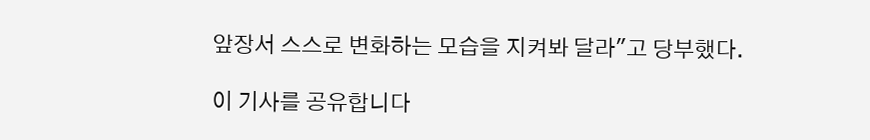앞장서 스스로 변화하는 모습을 지켜봐 달라"고 당부했다.

이 기사를 공유합니다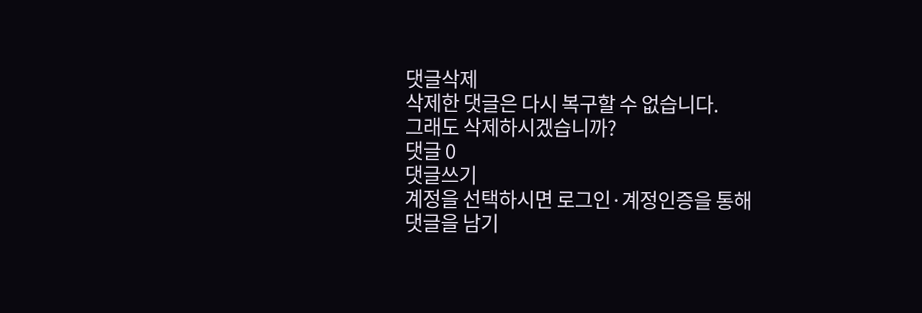댓글삭제
삭제한 댓글은 다시 복구할 수 없습니다.
그래도 삭제하시겠습니까?
댓글 0
댓글쓰기
계정을 선택하시면 로그인·계정인증을 통해
댓글을 남기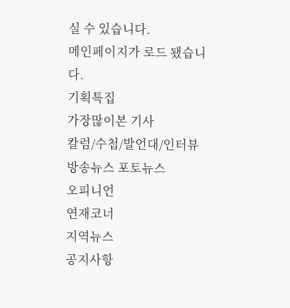실 수 있습니다.
메인페이지가 로드 됐습니다.
기획특집
가장많이본 기사
칼럼/수첩/발언대/인터뷰
방송뉴스 포토뉴스
오피니언
연재코너
지역뉴스
공지사항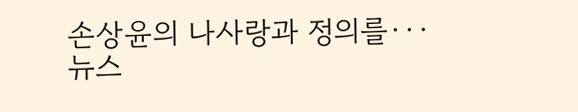손상윤의 나사랑과 정의를···
뉴스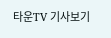타운TV 기사보기